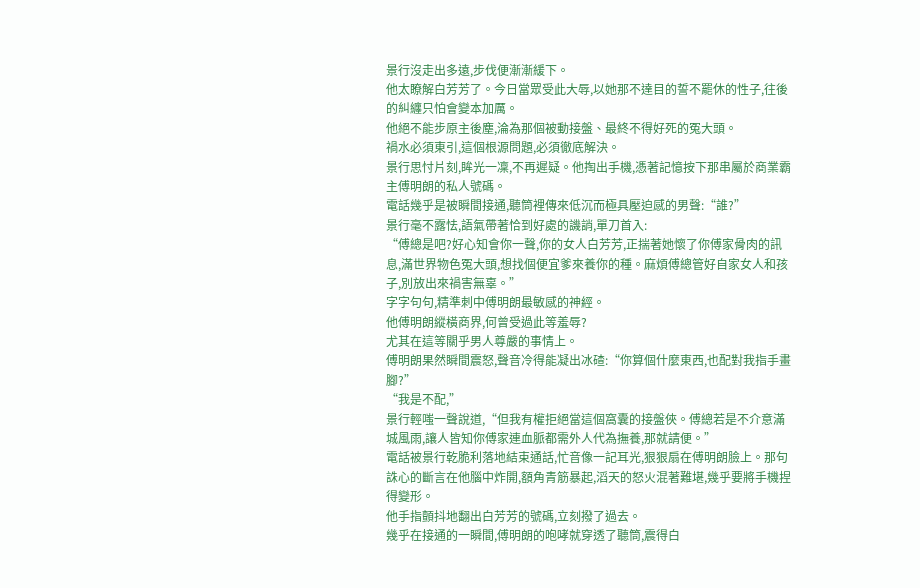景行沒走出多遠,步伐便漸漸緩下。
他太瞭解白芳芳了。今日當眾受此大辱,以她那不達目的誓不罷休的性子,往後的糾纏只怕會變本加厲。
他絕不能步原主後塵,淪為那個被動接盤、最終不得好死的冤大頭。
禍水必須東引,這個根源問題,必須徹底解決。
景行思忖片刻,眸光一凜,不再遲疑。他掏出手機,憑著記憶按下那串屬於商業霸主傅明朗的私人號碼。
電話幾乎是被瞬間接通,聽筒裡傳來低沉而極具壓迫感的男聲:“誰?”
景行毫不露怯,語氣帶著恰到好處的譏誚,單刀首入:
“傅總是吧?好心知會你一聲,你的女人白芳芳,正揣著她懷了你傅家骨肉的訊息,滿世界物色冤大頭,想找個便宜爹來養你的種。麻煩傅總管好自家女人和孩子,別放出來禍害無辜。”
字字句句,精準刺中傅明朗最敏感的神經。
他傅明朗縱橫商界,何曾受過此等羞辱?
尤其在這等關乎男人尊嚴的事情上。
傅明朗果然瞬間震怒,聲音冷得能凝出冰碴:“你算個什麼東西,也配對我指手畫腳?”
“我是不配,”
景行輕嗤一聲說道,“但我有權拒絕當這個窩囊的接盤俠。傅總若是不介意滿城風雨,讓人皆知你傅家連血脈都需外人代為撫養,那就請便。”
電話被景行乾脆利落地結束通話,忙音像一記耳光,狠狠扇在傅明朗臉上。那句誅心的斷言在他腦中炸開,額角青筋暴起,滔天的怒火混著難堪,幾乎要將手機捏得變形。
他手指顫抖地翻出白芳芳的號碼,立刻撥了過去。
幾乎在接通的一瞬間,傅明朗的咆哮就穿透了聽筒,震得白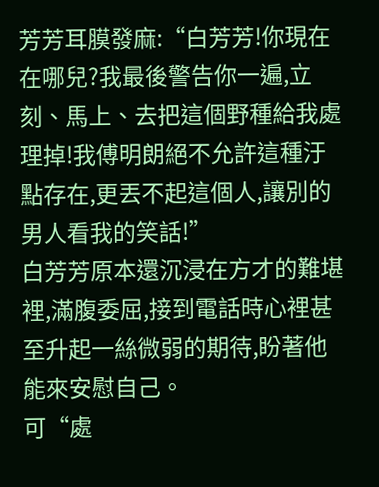芳芳耳膜發麻:“白芳芳!你現在在哪兒?我最後警告你一遍,立刻、馬上、去把這個野種給我處理掉!我傅明朗絕不允許這種汙點存在,更丟不起這個人,讓別的男人看我的笑話!”
白芳芳原本還沉浸在方才的難堪裡,滿腹委屈,接到電話時心裡甚至升起一絲微弱的期待,盼著他能來安慰自己。
可“處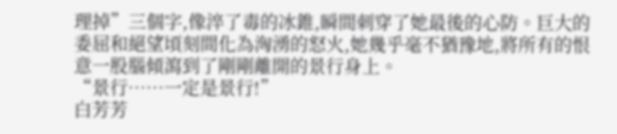理掉”三個字,像淬了毒的冰錐,瞬間刺穿了她最後的心防。巨大的委屈和絕望頃刻間化為洶湧的怒火,她幾乎毫不猶豫地,將所有的恨意一股腦傾瀉到了剛剛離開的景行身上。
“景行……一定是景行!”
白芳芳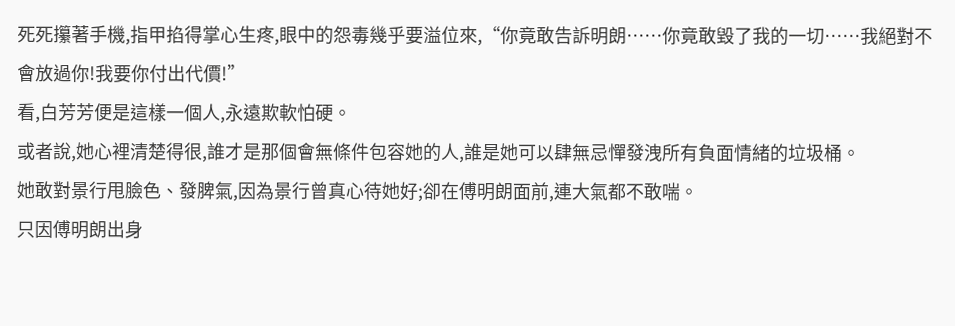死死攥著手機,指甲掐得掌心生疼,眼中的怨毒幾乎要溢位來,“你竟敢告訴明朗……你竟敢毀了我的一切……我絕對不會放過你!我要你付出代價!”
看,白芳芳便是這樣一個人,永遠欺軟怕硬。
或者說,她心裡清楚得很,誰才是那個會無條件包容她的人,誰是她可以肆無忌憚發洩所有負面情緒的垃圾桶。
她敢對景行甩臉色、發脾氣,因為景行曾真心待她好;卻在傅明朗面前,連大氣都不敢喘。
只因傅明朗出身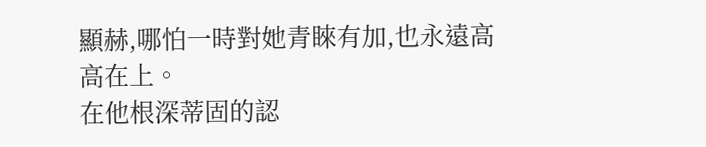顯赫,哪怕一時對她青睞有加,也永遠高高在上。
在他根深蒂固的認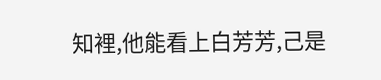知裡,他能看上白芳芳,己是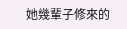她幾輩子修來的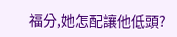福分,她怎配讓他低頭?